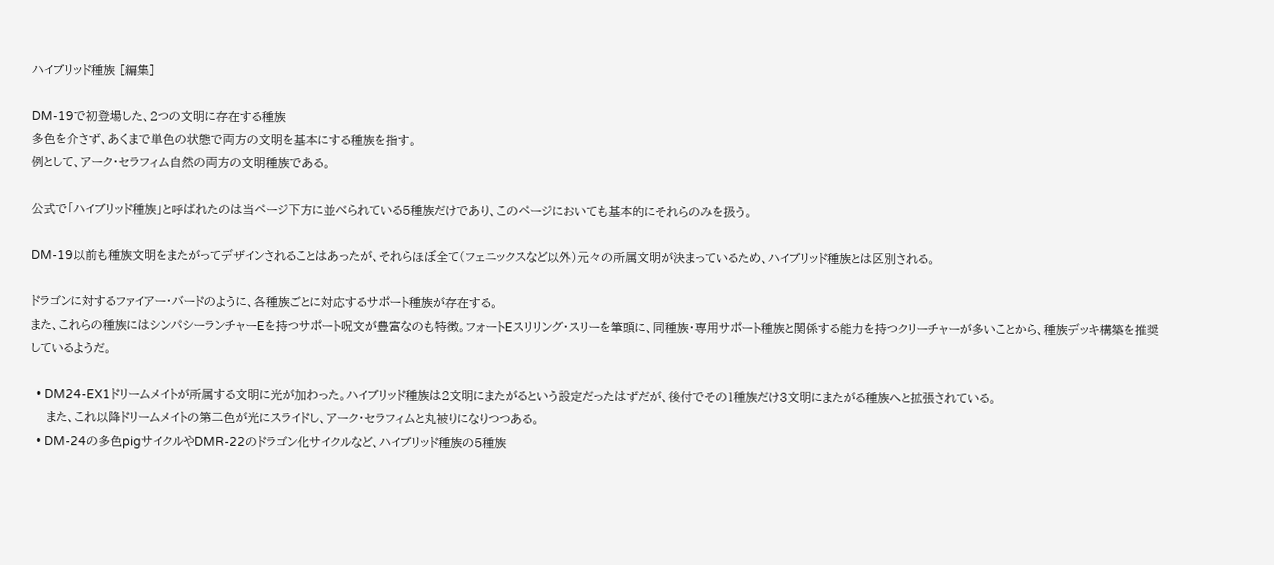ハイブリッド種族 [編集]

DM-19で初登場した、2つの文明に存在する種族
多色を介さず、あくまで単色の状態で両方の文明を基本にする種族を指す。
例として、アーク・セラフィム自然の両方の文明種族である。

公式で「ハイブリッド種族」と呼ばれたのは当ページ下方に並べられている5種族だけであり、このページにおいても基本的にそれらのみを扱う。

DM-19以前も種族文明をまたがってデザインされることはあったが、それらほぼ全て(フェニックスなど以外)元々の所属文明が決まっているため、ハイブリッド種族とは区別される。

ドラゴンに対するファイアー・バードのように、各種族ごとに対応するサポート種族が存在する。
また、これらの種族にはシンパシーランチャーEを持つサポート呪文が豊富なのも特徴。フォートEスリリング・スリーを筆頭に、同種族・専用サポート種族と関係する能力を持つクリーチャーが多いことから、種族デッキ構築を推奨しているようだ。

  • DM24-EX1ドリームメイトが所属する文明に光が加わった。ハイブリッド種族は2文明にまたがるという設定だったはずだが、後付でその1種族だけ3文明にまたがる種族へと拡張されている。
    また、これ以降ドリームメイトの第二色が光にスライドし、アーク・セラフィムと丸被りになりつつある。
  • DM-24の多色pigサイクルやDMR-22のドラゴン化サイクルなど、ハイブリッド種族の5種族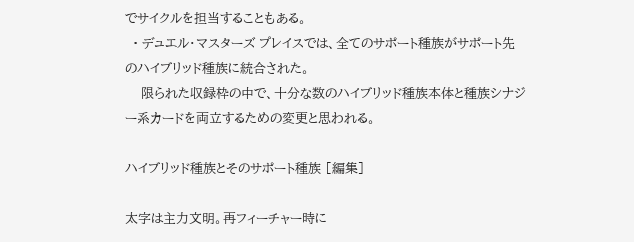でサイクルを担当することもある。
  • デュエル・マスターズ プレイスでは、全てのサポート種族がサポート先のハイブリッド種族に統合された。
    限られた収録枠の中で、十分な数のハイブリッド種族本体と種族シナジー系カードを両立するための変更と思われる。

ハイブリッド種族とそのサポート種族 [編集]

太字は主力文明。再フィーチャー時に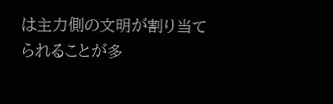は主力側の文明が割り当てられることが多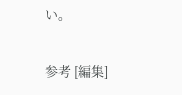い。

参考 [編集]